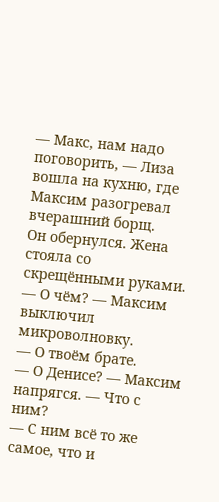— Макс, нам надо поговорить, — Лиза вошла на кухню, где Максим разогревал вчерашний борщ.
Он обернулся. Жена стояла со скрещёнными руками.
— О чём? — Максим выключил микроволновку.
— О твоём брате.
— О Денисе? — Максим напрягся. — Что с ним?
— С ним всё то же самое, что и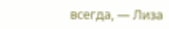всегда, — Лиза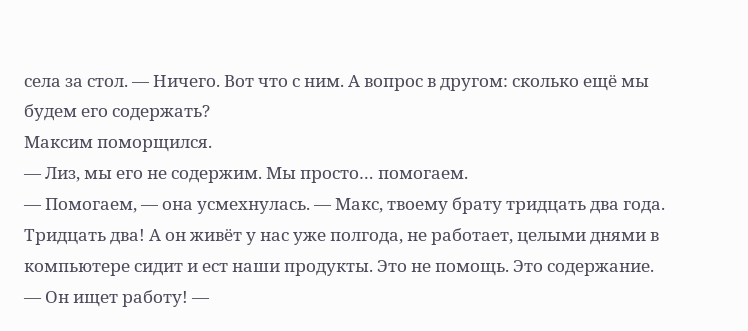села за стол. — Ничего. Вот что с ним. А вопрос в другом: сколько ещё мы будем его содержать?
Максим поморщился.
— Лиз, мы его не содержим. Мы просто… помогаем.
— Помогаем, — она усмехнулась. — Макс, твоему брату тридцать два года. Тридцать два! А он живёт у нас уже полгода, не работает, целыми днями в компьютере сидит и ест наши продукты. Это не помощь. Это содержание.
— Он ищет работу! —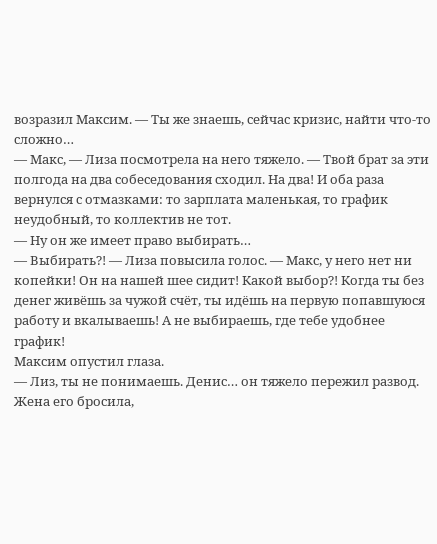возразил Максим. — Ты же знаешь, сейчас кризис, найти что-то сложно…
— Макс, — Лиза посмотрела на него тяжело. — Твой брат за эти полгода на два собеседования сходил. На два! И оба раза вернулся с отмазками: то зарплата маленькая, то график неудобный, то коллектив не тот.
— Ну он же имеет право выбирать…
— Выбирать?! — Лиза повысила голос. — Макс, у него нет ни копейки! Он на нашей шее сидит! Какой выбор?! Когда ты без денег живёшь за чужой счёт, ты идёшь на первую попавшуюся работу и вкалываешь! А не выбираешь, где тебе удобнее график!
Максим опустил глаза.
— Лиз, ты не понимаешь. Денис… он тяжело пережил развод. Жена его бросила,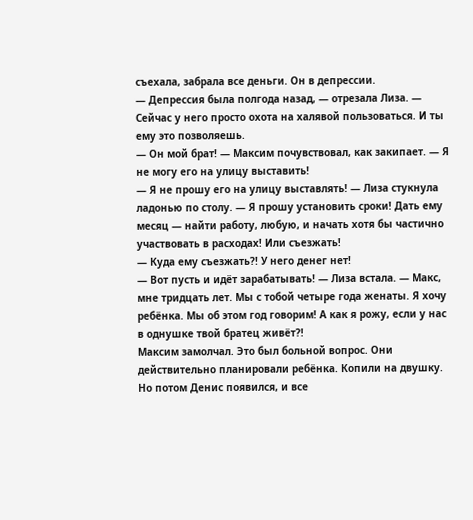съехала, забрала все деньги. Он в депрессии.
— Депрессия была полгода назад, — отрезала Лиза. — Сейчас у него просто охота на халявой пользоваться. И ты ему это позволяешь.
— Он мой брат! — Максим почувствовал, как закипает. — Я не могу его на улицу выставить!
— Я не прошу его на улицу выставлять! — Лиза стукнула ладонью по столу. — Я прошу установить сроки! Дать ему месяц — найти работу, любую, и начать хотя бы частично участвовать в расходах! Или съезжать!
— Куда ему съезжать?! У него денег нет!
— Вот пусть и идёт зарабатывать! — Лиза встала. — Макс, мне тридцать лет. Мы с тобой четыре года женаты. Я хочу ребёнка. Мы об этом год говорим! А как я рожу, если у нас в однушке твой братец живёт?!
Максим замолчал. Это был больной вопрос. Они действительно планировали ребёнка. Копили на двушку. Но потом Денис появился, и все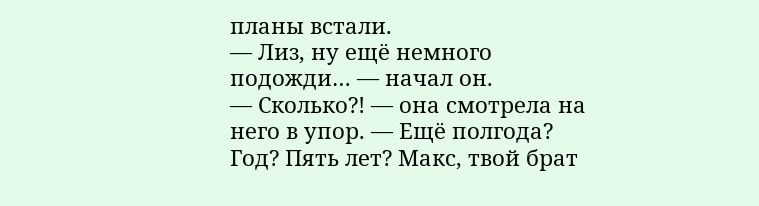планы встали.
— Лиз, ну ещё немного подожди… — начал он.
— Сколько?! — она смотрела на него в упор. — Ещё полгода? Год? Пять лет? Макс, твой брат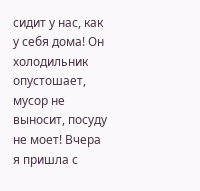сидит у нас, как у себя дома! Он холодильник опустошает, мусор не выносит, посуду не моет! Вчера я пришла с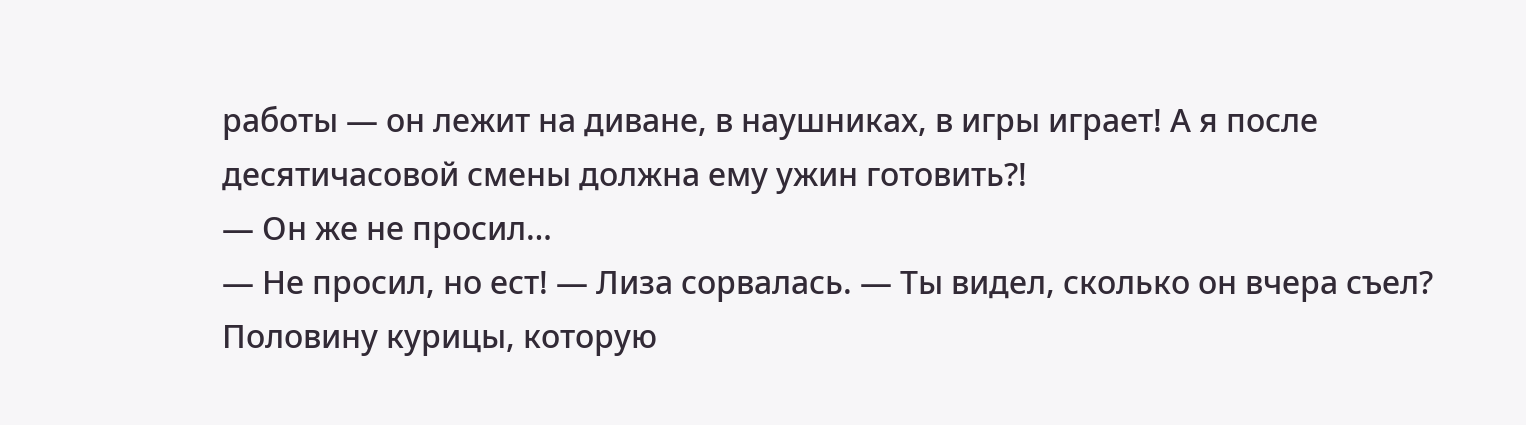работы — он лежит на диване, в наушниках, в игры играет! А я после десятичасовой смены должна ему ужин готовить?!
— Он же не просил…
— Не просил, но ест! — Лиза сорвалась. — Ты видел, сколько он вчера съел? Половину курицы, которую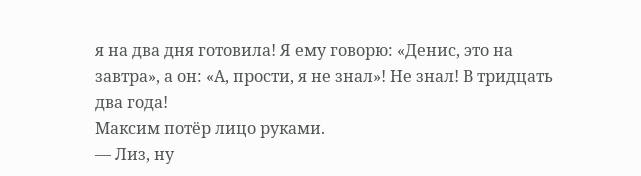я на два дня готовила! Я ему говорю: «Денис, это на завтра», а он: «А, прости, я не знал»! Не знал! В тридцать два года!
Максим потёр лицо руками.
— Лиз, ну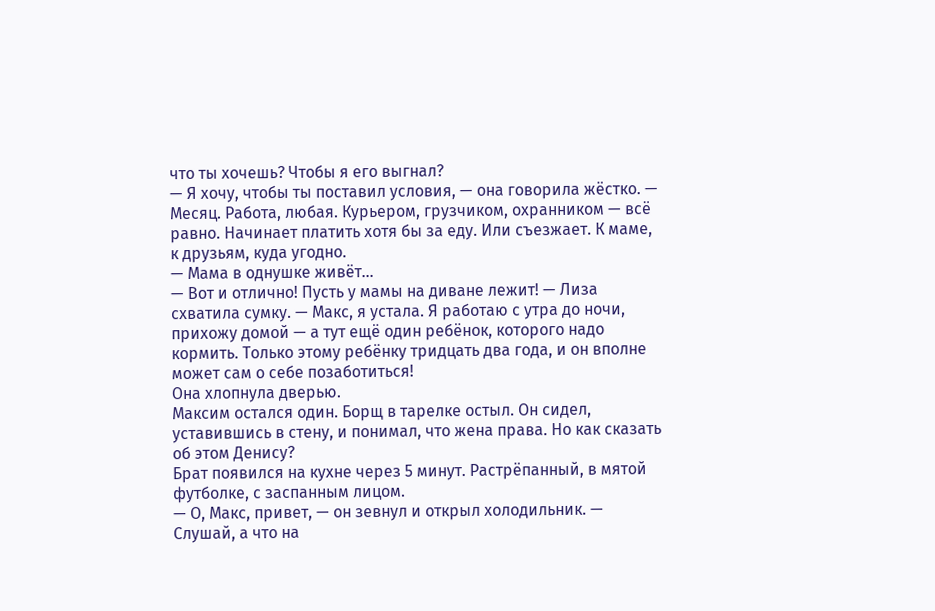что ты хочешь? Чтобы я его выгнал?
— Я хочу, чтобы ты поставил условия, — она говорила жёстко. — Месяц. Работа, любая. Курьером, грузчиком, охранником — всё равно. Начинает платить хотя бы за еду. Или съезжает. К маме, к друзьям, куда угодно.
— Мама в однушке живёт…
— Вот и отлично! Пусть у мамы на диване лежит! — Лиза схватила сумку. — Макс, я устала. Я работаю с утра до ночи, прихожу домой — а тут ещё один ребёнок, которого надо кормить. Только этому ребёнку тридцать два года, и он вполне может сам о себе позаботиться!
Она хлопнула дверью.
Максим остался один. Борщ в тарелке остыл. Он сидел, уставившись в стену, и понимал, что жена права. Но как сказать об этом Денису?
Брат появился на кухне через 5 минут. Растрёпанный, в мятой футболке, с заспанным лицом.
— О, Макс, привет, — он зевнул и открыл холодильник. — Слушай, а что на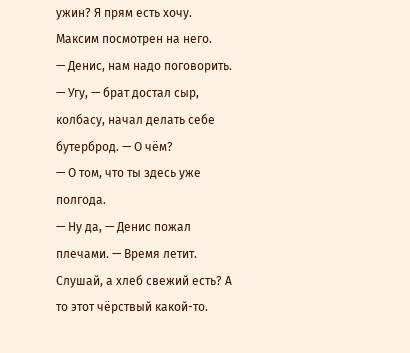ужин? Я прям есть хочу.
Максим посмотрен на него.
— Денис, нам надо поговорить.
— Угу, — брат достал сыр, колбасу, начал делать себе бутерброд. — О чём?
— О том, что ты здесь уже полгода.
— Ну да, — Денис пожал плечами. — Время летит. Слушай, а хлеб свежий есть? А то этот чёрствый какой-то.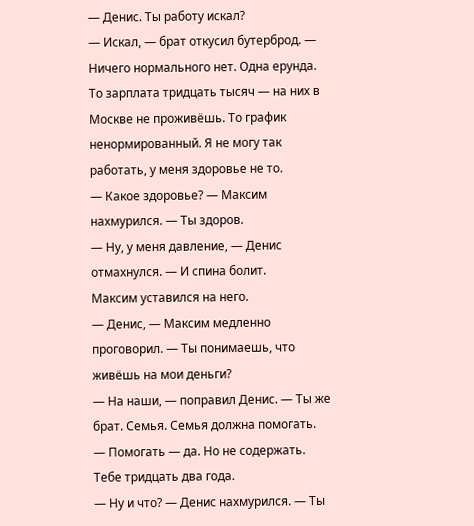— Денис. Ты работу искал?
— Искал, — брат откусил бутерброд. — Ничего нормального нет. Одна ерунда. То зарплата тридцать тысяч — на них в Москве не проживёшь. То график ненормированный. Я не могу так работать, у меня здоровье не то.
— Какое здоровье? — Максим нахмурился. — Ты здоров.
— Ну, у меня давление, — Денис отмахнулся. — И спина болит.
Максим уставился на него.
— Денис, — Максим медленно проговорил. — Ты понимаешь, что живёшь на мои деньги?
— На наши, — поправил Денис. — Ты же брат. Семья. Семья должна помогать.
— Помогать — да. Но не содержать. Тебе тридцать два года.
— Ну и что? — Денис нахмурился. — Ты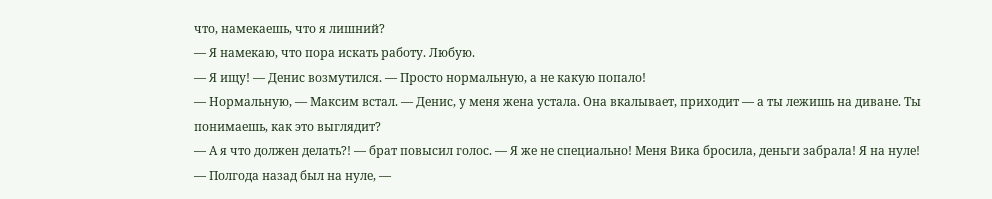что, намекаешь, что я лишний?
— Я намекаю, что пора искать работу. Любую.
— Я ищу! — Денис возмутился. — Просто нормальную, а не какую попало!
— Нормальную, — Максим встал. — Денис, у меня жена устала. Она вкалывает, приходит — а ты лежишь на диване. Ты понимаешь, как это выглядит?
— А я что должен делать?! — брат повысил голос. — Я же не специально! Меня Вика бросила, деньги забрала! Я на нуле!
— Полгода назад был на нуле, —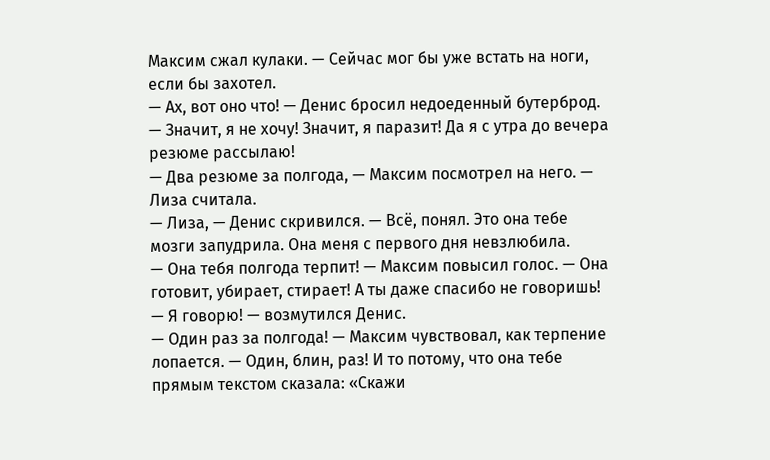Максим сжал кулаки. — Сейчас мог бы уже встать на ноги, если бы захотел.
— Ах, вот оно что! — Денис бросил недоеденный бутерброд. — Значит, я не хочу! Значит, я паразит! Да я с утра до вечера резюме рассылаю!
— Два резюме за полгода, — Максим посмотрел на него. — Лиза считала.
— Лиза, — Денис скривился. — Всё, понял. Это она тебе мозги запудрила. Она меня с первого дня невзлюбила.
— Она тебя полгода терпит! — Максим повысил голос. — Она готовит, убирает, стирает! А ты даже спасибо не говоришь!
— Я говорю! — возмутился Денис.
— Один раз за полгода! — Максим чувствовал, как терпение лопается. — Один, блин, раз! И то потому, что она тебе прямым текстом сказала: «Скажи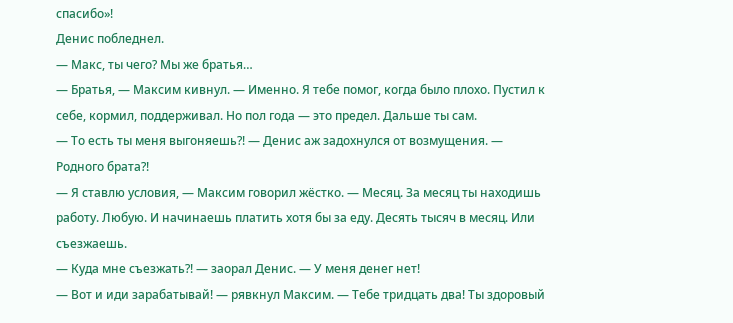спасибо»!
Денис побледнел.
— Макс, ты чего? Мы же братья…
— Братья, — Максим кивнул. — Именно. Я тебе помог, когда было плохо. Пустил к себе, кормил, поддерживал. Но пол года — это предел. Дальше ты сам.
— То есть ты меня выгоняешь?! — Денис аж задохнулся от возмущения. — Родного брата?!
— Я ставлю условия, — Максим говорил жёстко. — Месяц. За месяц ты находишь работу. Любую. И начинаешь платить хотя бы за еду. Десять тысяч в месяц. Или съезжаешь.
— Куда мне съезжать?! — заорал Денис. — У меня денег нет!
— Вот и иди зарабатывай! — рявкнул Максим. — Тебе тридцать два! Ты здоровый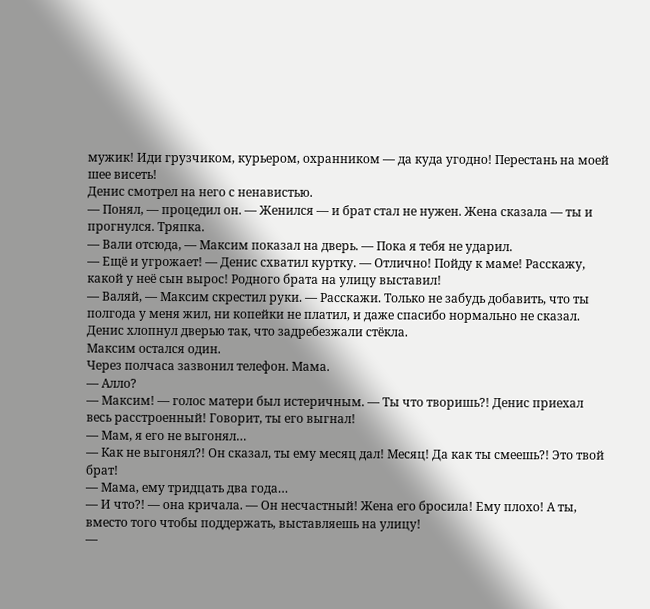мужик! Иди грузчиком, курьером, охранником — да куда угодно! Перестань на моей шее висеть!
Денис смотрел на него с ненавистью.
— Понял, — процедил он. — Женился — и брат стал не нужен. Жена сказала — ты и прогнулся. Тряпка.
— Вали отсюда, — Максим показал на дверь. — Пока я тебя не ударил.
— Ещё и угрожает! — Денис схватил куртку. — Отлично! Пойду к маме! Расскажу, какой у неё сын вырос! Родного брата на улицу выставил!
— Валяй, — Максим скрестил руки. — Расскажи. Только не забудь добавить, что ты полгода у меня жил, ни копейки не платил, и даже спасибо нормально не сказал.
Денис хлопнул дверью так, что задребезжали стёкла.
Максим остался один.
Через полчаса зазвонил телефон. Мама.
— Алло?
— Максим! — голос матери был истеричным. — Ты что творишь?! Денис приехал весь расстроенный! Говорит, ты его выгнал!
— Мам, я его не выгонял…
— Как не выгонял?! Он сказал, ты ему месяц дал! Месяц! Да как ты смеешь?! Это твой брат!
— Мама, ему тридцать два года…
— И что?! — она кричала. — Он несчастный! Жена его бросила! Ему плохо! А ты, вместо того чтобы поддержать, выставляешь на улицу!
—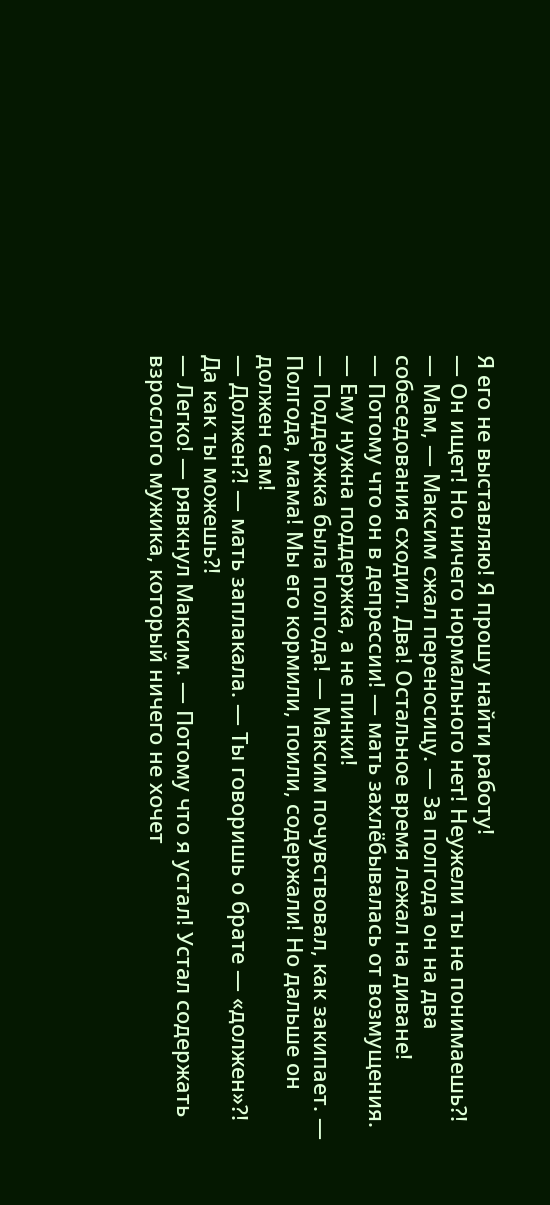Я его не выставляю! Я прошу найти работу!
— Он ищет! Но ничего нормального нет! Неужели ты не понимаешь?!
— Мам, — Максим сжал переносицу. — За полгода он на два собеседования сходил. Два! Остальное время лежал на диване!
— Потому что он в депрессии! — мать захлёбывалась от возмущения. — Ему нужна поддержка, а не пинки!
— Поддержка была полгода! — Максим почувствовал, как закипает. — Полгода, мама! Мы его кормили, поили, содержали! Но дальше он должен сам!
— Должен?! — мать заплакала. — Ты говоришь о брате — «должен»?! Да как ты можешь?!
— Легко! — рявкнул Максим. — Потому что я устал! Устал содержать взрослого мужика, который ничего не хочет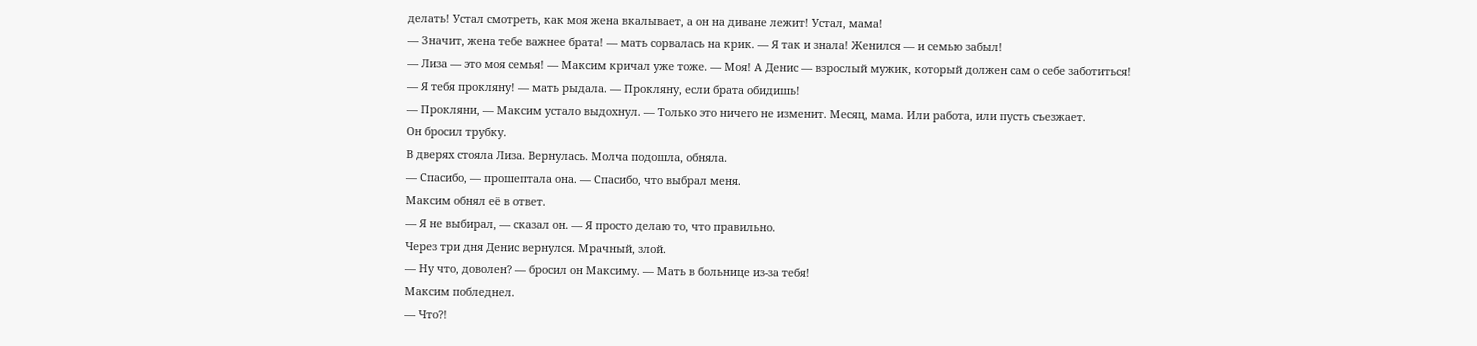делать! Устал смотреть, как моя жена вкалывает, а он на диване лежит! Устал, мама!
— Значит, жена тебе важнее брата! — мать сорвалась на крик. — Я так и знала! Женился — и семью забыл!
— Лиза — это моя семья! — Максим кричал уже тоже. — Моя! А Денис — взрослый мужик, который должен сам о себе заботиться!
— Я тебя прокляну! — мать рыдала. — Прокляну, если брата обидишь!
— Прокляни, — Максим устало выдохнул. — Только это ничего не изменит. Месяц, мама. Или работа, или пусть съезжает.
Он бросил трубку.
В дверях стояла Лиза. Вернулась. Молча подошла, обняла.
— Спасибо, — прошептала она. — Спасибо, что выбрал меня.
Максим обнял её в ответ.
— Я не выбирал, — сказал он. — Я просто делаю то, что правильно.
Через три дня Денис вернулся. Мрачный, злой.
— Ну что, доволен? — бросил он Максиму. — Мать в больнице из-за тебя!
Максим побледнел.
— Что?!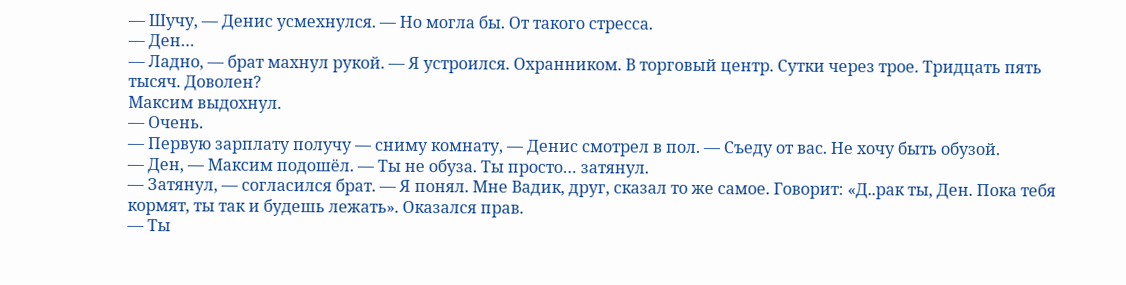— Шучу, — Денис усмехнулся. — Но могла бы. От такого стресса.
— Ден…
— Ладно, — брат махнул рукой. — Я устроился. Охранником. В торговый центр. Сутки через трое. Тридцать пять тысяч. Доволен?
Максим выдохнул.
— Очень.
— Первую зарплату получу — сниму комнату, — Денис смотрел в пол. — Съеду от вас. Не хочу быть обузой.
— Ден, — Максим подошёл. — Ты не обуза. Ты просто… затянул.
— Затянул, — согласился брат. — Я понял. Мне Вадик, друг, сказал то же самое. Говорит: «Д..рак ты, Ден. Пока тебя кормят, ты так и будешь лежать». Оказался прав.
— Ты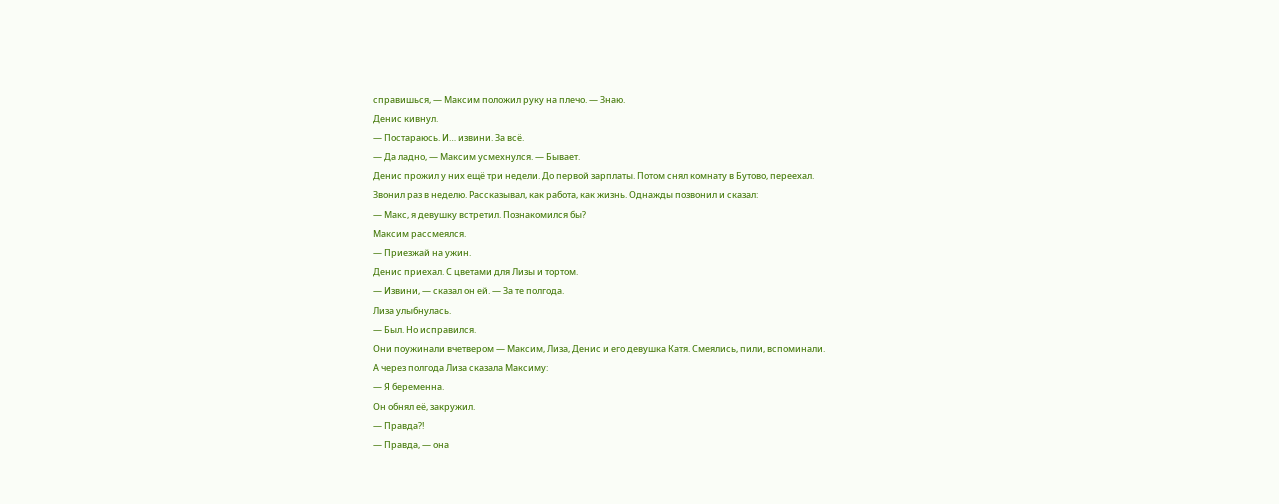справишься, — Максим положил руку на плечо. — Знаю.
Денис кивнул.
— Постараюсь. И… извини. За всё.
— Да ладно, — Максим усмехнулся. — Бывает.
Денис прожил у них ещё три недели. До первой зарплаты. Потом снял комнату в Бутово, переехал.
Звонил раз в неделю. Рассказывал, как работа, как жизнь. Однажды позвонил и сказал:
— Макс, я девушку встретил. Познакомился бы?
Максим рассмеялся.
— Приезжай на ужин.
Денис приехал. С цветами для Лизы и тортом.
— Извини, — сказал он ей. — За те полгода.
Лиза улыбнулась.
— Был. Но исправился.
Они поужинали вчетвером — Максим, Лиза, Денис и его девушка Катя. Смеялись, пили, вспоминали.
А через полгода Лиза сказала Максиму:
— Я беременна.
Он обнял её, закружил.
— Правда?!
— Правда, — она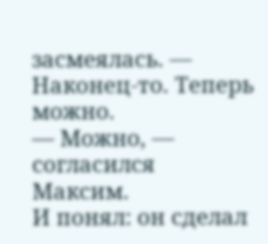засмеялась. — Наконец-то. Теперь можно.
— Можно, — согласился Максим.
И понял: он сделал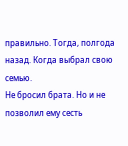правильно. Тогда, полгода назад. Когда выбрал свою семью.
Не бросил брата. Но и не позволил ему сесть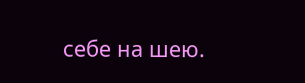себе на шею.